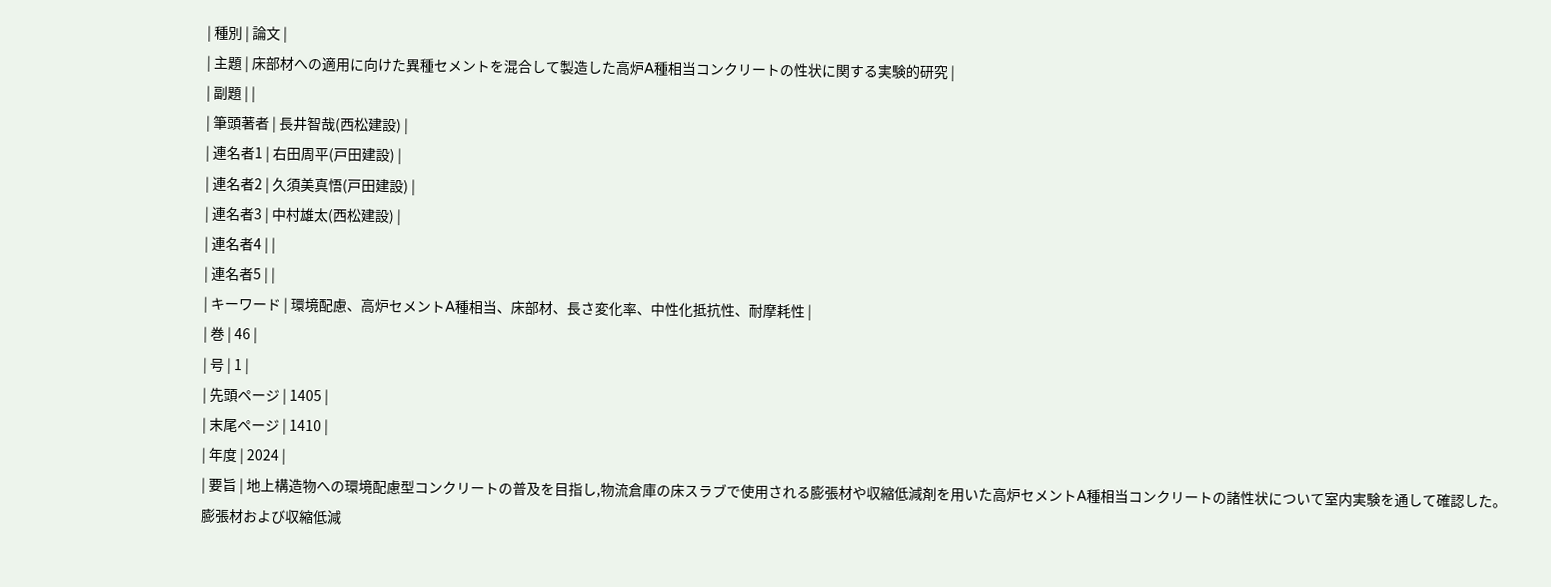| 種別 | 論文 |
| 主題 | 床部材への適用に向けた異種セメントを混合して製造した高炉A種相当コンクリートの性状に関する実験的研究 |
| 副題 | |
| 筆頭著者 | 長井智哉(西松建設) |
| 連名者1 | 右田周平(戸田建設) |
| 連名者2 | 久須美真悟(戸田建設) |
| 連名者3 | 中村雄太(西松建設) |
| 連名者4 | |
| 連名者5 | |
| キーワード | 環境配慮、高炉セメントA種相当、床部材、長さ変化率、中性化抵抗性、耐摩耗性 |
| 巻 | 46 |
| 号 | 1 |
| 先頭ページ | 1405 |
| 末尾ページ | 1410 |
| 年度 | 2024 |
| 要旨 | 地上構造物への環境配慮型コンクリートの普及を目指し,物流倉庫の床スラブで使用される膨張材や収縮低減剤を用いた高炉セメントA種相当コンクリートの諸性状について室内実験を通して確認した。膨張材および収縮低減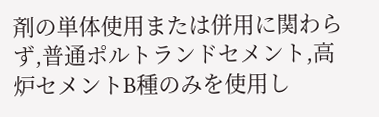剤の単体使用または併用に関わらず,普通ポルトランドセメント,高炉セメントB種のみを使用し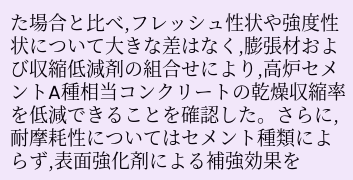た場合と比べ,フレッシュ性状や強度性状について大きな差はなく,膨張材および収縮低減剤の組合せにより,高炉セメントA種相当コンクリートの乾燥収縮率を低減できることを確認した。さらに,耐摩耗性についてはセメント種類によらず,表面強化剤による補強効果を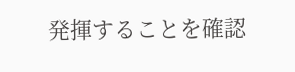発揮することを確認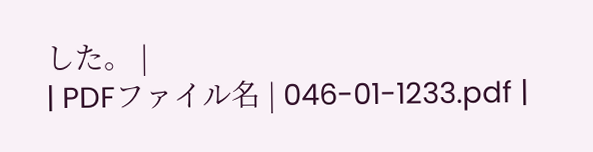した。 |
| PDFファイル名 | 046-01-1233.pdf |